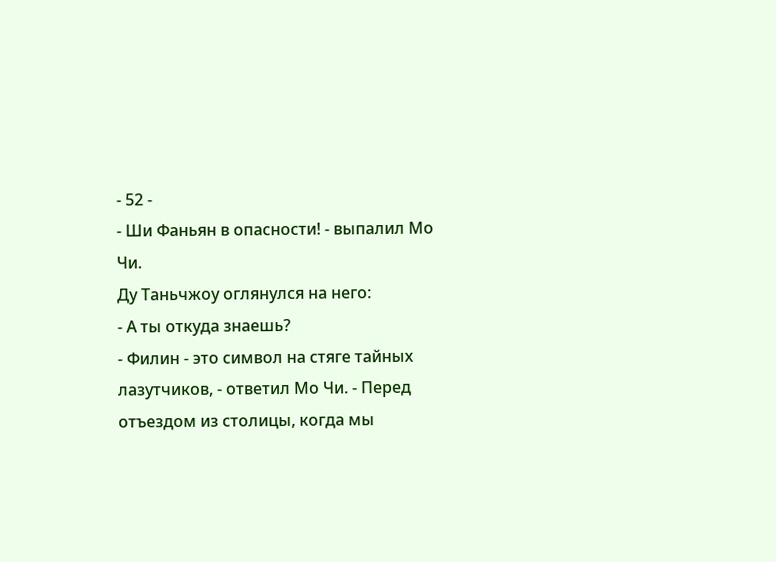- 52 -
- Ши Фаньян в опасности! - выпалил Мо Чи.
Ду Таньчжоу оглянулся на него:
- А ты откуда знаешь?
- Филин - это символ на стяге тайных лазутчиков, - ответил Мо Чи. - Перед отъездом из столицы, когда мы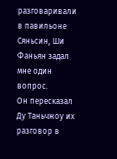разговаривали в павильоне Сяньсин, Ши Фаньян задал мне один вопрос.
Он пересказал Ду Таньчжоу их разговор в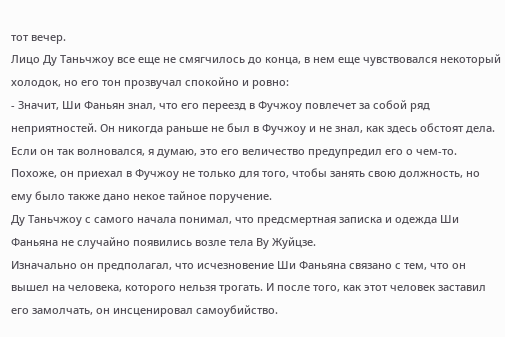тот вечер.
Лицо Ду Таньчжоу все еще не смягчилось до конца, в нем еще чувствовался некоторый холодок, но его тон прозвучал спокойно и ровно:
- Значит, Ши Фаньян знал, что его переезд в Фучжоу повлечет за собой ряд неприятностей. Он никогда раньше не был в Фучжоу и не знал, как здесь обстоят дела. Если он так волновался, я думаю, это его величество предупредил его о чем-то. Похоже, он приехал в Фучжоу не только для того, чтобы занять свою должность, но ему было также дано некое тайное поручение.
Ду Таньчжоу с самого начала понимал, что предсмертная записка и одежда Ши Фаньяна не случайно появились возле тела Ву Жуйцзе.
Изначально он предполагал, что исчезновение Ши Фаньяна связано с тем, что он вышел на человека, которого нельзя трогать. И после того, как этот человек заставил его замолчать, он инсценировал самоубийство.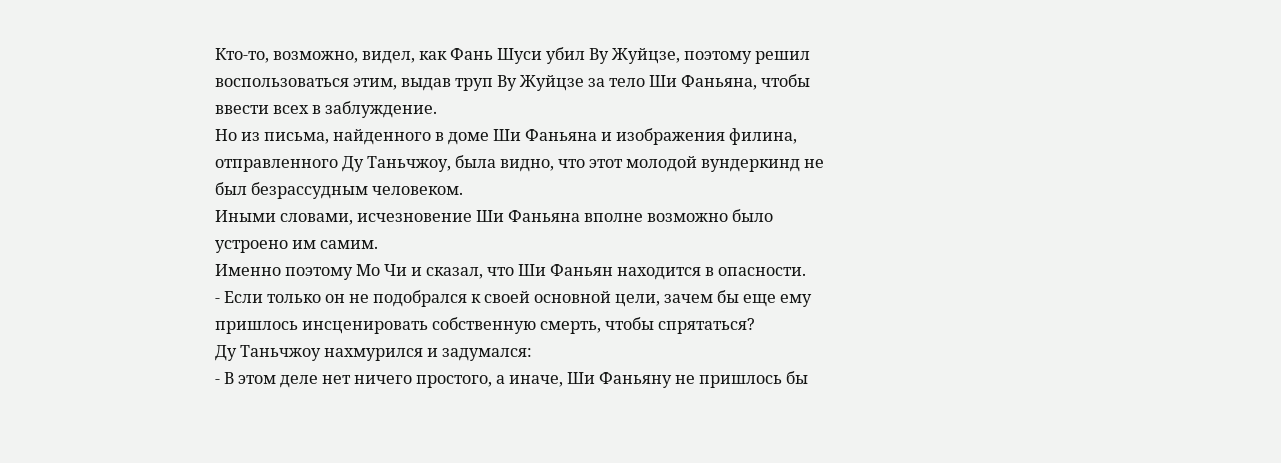Кто-то, возможно, видел, как Фань Шуси убил Ву Жуйцзе, поэтому решил воспользоваться этим, выдав труп Ву Жуйцзе за тело Ши Фаньяна, чтобы ввести всех в заблуждение.
Но из письма, найденного в доме Ши Фаньяна и изображения филина, отправленного Ду Таньчжоу, была видно, что этот молодой вундеркинд не был безрассудным человеком.
Иными словами, исчезновение Ши Фаньяна вполне возможно было устроено им самим.
Именно поэтому Мо Чи и сказал, что Ши Фаньян находится в опасности.
- Если только он не подобрался к своей основной цели, зачем бы еще ему пришлось инсценировать собственную смерть, чтобы спрятаться?
Ду Таньчжоу нахмурился и задумался:
- В этом деле нет ничего простого, а иначе, Ши Фаньяну не пришлось бы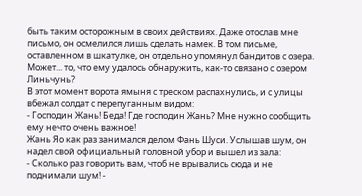быть таким осторожным в своих действиях. Даже отослав мне письмо, он осмелился лишь сделать намек. В том письме, оставленном в шкатулке, он отдельно упомянул бандитов с озера. Может... то, что ему удалось обнаружить, как-то связано с озером Линьчунь?
В этот момент ворота ямыня с треском распахнулись, и с улицы вбежал солдат с перепуганным видом:
- Господин Жань! Беда! Где господин Жань? Мне нужно сообщить ему нечто очень важное!
Жань Яо как раз занимался делом Фань Шуси. Услышав шум, он надел свой официальный головной убор и вышел из зала:
- Сколько раз говорить вам, чтоб не врывались сюда и не поднимали шум! -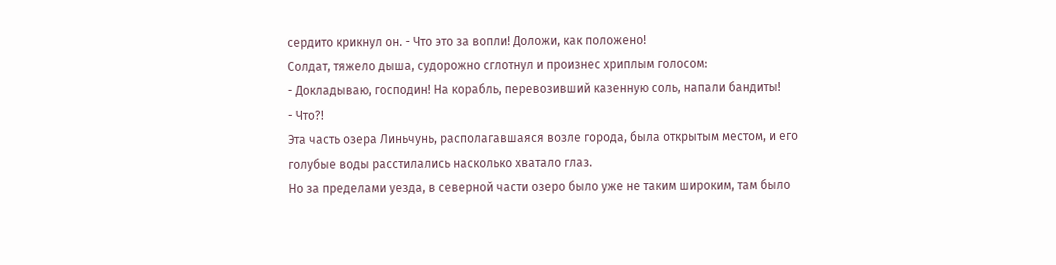сердито крикнул он. - Что это за вопли! Доложи, как положено!
Солдат, тяжело дыша, судорожно сглотнул и произнес хриплым голосом:
- Докладываю, господин! На корабль, перевозивший казенную соль, напали бандиты!
- Что?!
Эта часть озера Линьчунь, располагавшаяся возле города, была открытым местом, и его голубые воды расстилались насколько хватало глаз.
Но за пределами уезда, в северной части озеро было уже не таким широким, там было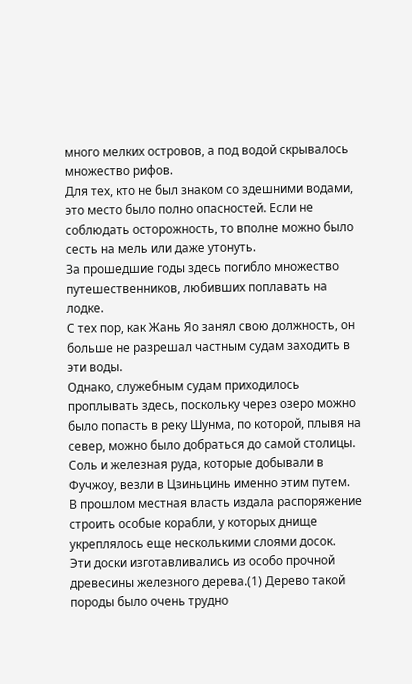много мелких островов, а под водой скрывалось множество рифов.
Для тех, кто не был знаком со здешними водами, это место было полно опасностей. Если не соблюдать осторожность, то вполне можно было сесть на мель или даже утонуть.
За прошедшие годы здесь погибло множество путешественников, любивших поплавать на лодке.
С тех пор, как Жань Яо занял свою должность, он больше не разрешал частным судам заходить в эти воды.
Однако, служебным судам приходилось проплывать здесь, поскольку через озеро можно было попасть в реку Шунма, по которой, плывя на север, можно было добраться до самой столицы.
Соль и железная руда, которые добывали в Фучжоу, везли в Цзиньцинь именно этим путем.
В прошлом местная власть издала распоряжение строить особые корабли, у которых днище укреплялось еще несколькими слоями досок.
Эти доски изготавливались из особо прочной древесины железного дерева.(1) Дерево такой породы было очень трудно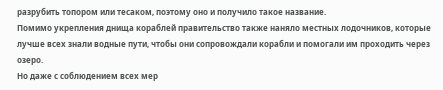разрубить топором или тесаком, поэтому оно и получило такое название.
Помимо укрепления днища кораблей правительство также наняло местных лодочников, которые лучше всех знали водные пути, чтобы они сопровождали корабли и помогали им проходить через озеро.
Но даже с соблюдением всех мер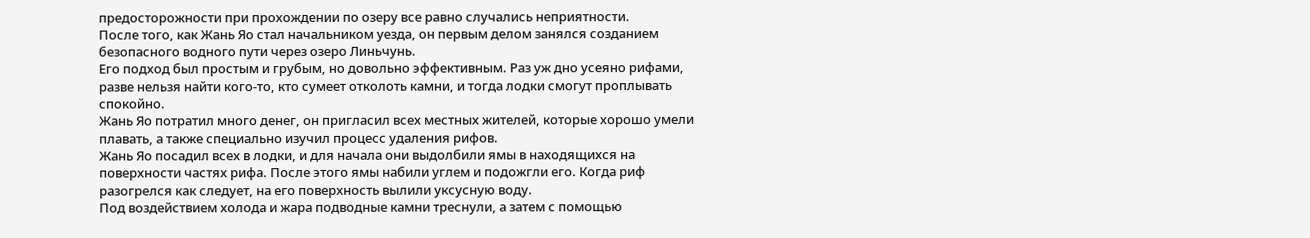предосторожности при прохождении по озеру все равно случались неприятности.
После того, как Жань Яо стал начальником уезда, он первым делом занялся созданием безопасного водного пути через озеро Линьчунь.
Его подход был простым и грубым, но довольно эффективным. Раз уж дно усеяно рифами, разве нельзя найти кого-то, кто сумеет отколоть камни, и тогда лодки смогут проплывать спокойно.
Жань Яо потратил много денег, он пригласил всех местных жителей, которые хорошо умели плавать, а также специально изучил процесс удаления рифов.
Жань Яо посадил всех в лодки, и для начала они выдолбили ямы в находящихся на поверхности частях рифа. После этого ямы набили углем и подожгли его. Когда риф разогрелся как следует, на его поверхность вылили уксусную воду.
Под воздействием холода и жара подводные камни треснули, а затем с помощью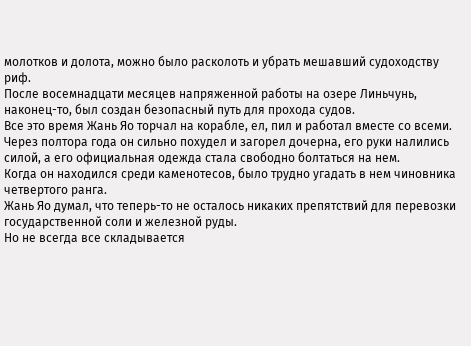молотков и долота, можно было расколоть и убрать мешавший судоходству риф.
После восемнадцати месяцев напряженной работы на озере Линьчунь, наконец-то, был создан безопасный путь для прохода судов.
Все это время Жань Яо торчал на корабле, ел, пил и работал вместе со всеми. Через полтора года он сильно похудел и загорел дочерна, его руки налились силой, а его официальная одежда стала свободно болтаться на нем.
Когда он находился среди каменотесов, было трудно угадать в нем чиновника четвертого ранга.
Жань Яо думал, что теперь-то не осталось никаких препятствий для перевозки государственной соли и железной руды.
Но не всегда все складывается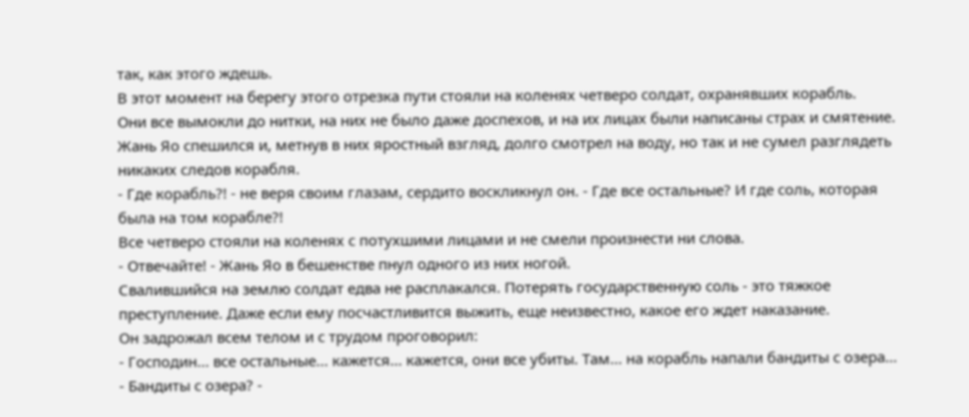так, как этого ждешь.
В этот момент на берегу этого отрезка пути стояли на коленях четверо солдат, охранявших корабль.
Они все вымокли до нитки, на них не было даже доспехов, и на их лицах были написаны страх и смятение.
Жань Яо спешился и, метнув в них яростный взгляд, долго смотрел на воду, но так и не сумел разглядеть никаких следов корабля.
- Где корабль?! - не веря своим глазам, сердито воскликнул он. - Где все остальные? И где соль, которая была на том корабле?!
Все четверо стояли на коленях с потухшими лицами и не смели произнести ни слова.
- Отвечайте! - Жань Яо в бешенстве пнул одного из них ногой.
Свалившийся на землю солдат едва не расплакался. Потерять государственную соль - это тяжкое преступление. Даже если ему посчастливится выжить, еще неизвестно, какое его ждет наказание.
Он задрожал всем телом и с трудом проговорил:
- Господин... все остальные... кажется... кажется, они все убиты. Там... на корабль напали бандиты с озера...
- Бандиты с озера? -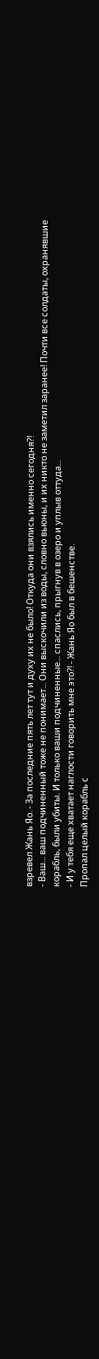взревел Жань Яо. - За последние пять лет тут и духу их не было! Откуда они взялись именно сегодня?!
- Ваш... ваш подчиненный тоже не понимает... Они выскочили из воды, словно вьюны, и их никто не заметил заранее! Почти все солдаты, охранявшие корабль, были убиты. И только ваши подчиненные... спаслись, прыгнув в озеро и уплыв оттуда...
- И у тебя еще хватает наглости говорить мне это?! - Жань Яо был в бешенстве.
Пропал целый корабль с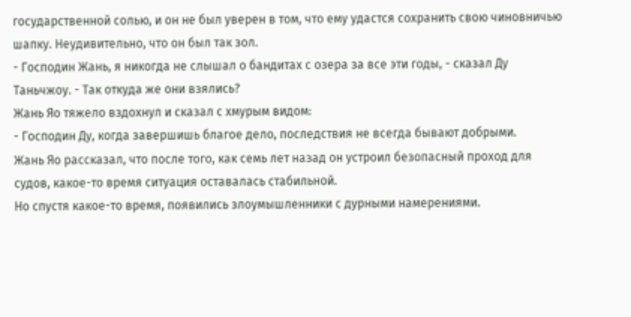государственной солью, и он не был уверен в том, что ему удастся сохранить свою чиновничью шапку. Неудивительно, что он был так зол.
- Господин Жань, я никогда не слышал о бандитах с озера за все эти годы, - сказал Ду Таньчжоу. - Так откуда же они взялись?
Жань Яо тяжело вздохнул и сказал с хмурым видом:
- Господин Ду, когда завершишь благое дело, последствия не всегда бывают добрыми.
Жань Яо рассказал, что после того, как семь лет назад он устроил безопасный проход для судов, какое-то время ситуация оставалась стабильной.
Но спустя какое-то время, появились злоумышленники с дурными намерениями.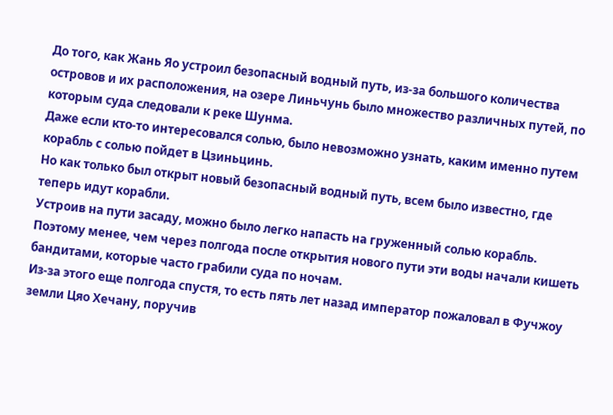До того, как Жань Яо устроил безопасный водный путь, из-за большого количества островов и их расположения, на озере Линьчунь было множество различных путей, по которым суда следовали к реке Шунма.
Даже если кто-то интересовался солью, было невозможно узнать, каким именно путем корабль с солью пойдет в Цзиньцинь.
Но как только был открыт новый безопасный водный путь, всем было известно, где теперь идут корабли.
Устроив на пути засаду, можно было легко напасть на груженный солью корабль.
Поэтому менее, чем через полгода после открытия нового пути эти воды начали кишеть бандитами, которые часто грабили суда по ночам.
Из-за этого еще полгода спустя, то есть пять лет назад император пожаловал в Фучжоу земли Цяо Хечану, поручив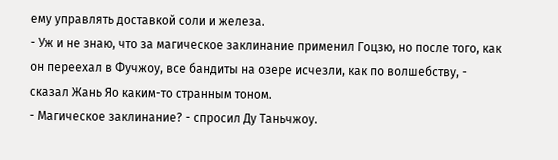ему управлять доставкой соли и железа.
- Уж и не знаю, что за магическое заклинание применил Гоцзю, но после того, как он переехал в Фучжоу, все бандиты на озере исчезли, как по волшебству, - сказал Жань Яо каким-то странным тоном.
- Магическое заклинание? - спросил Ду Таньчжоу.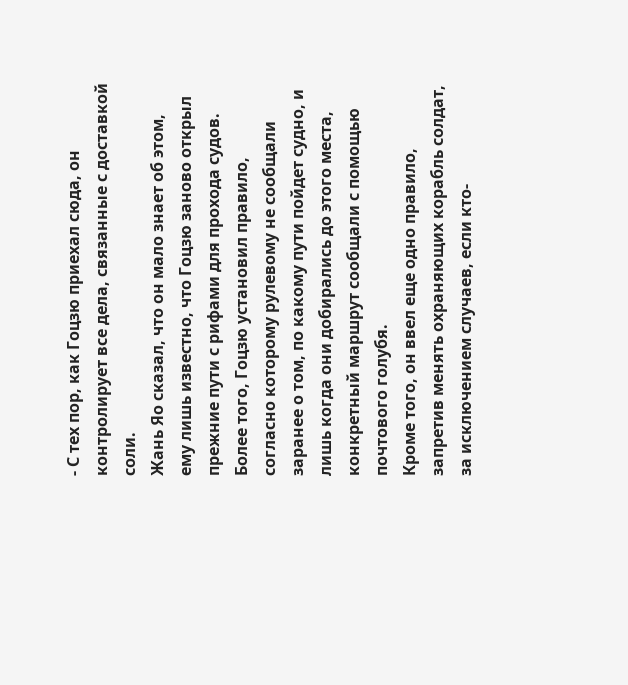- С тех пор, как Гоцзю приехал сюда, он контролирует все дела, связанные с доставкой соли.
Жань Яо сказал, что он мало знает об этом, ему лишь известно, что Гоцзю заново открыл прежние пути с рифами для прохода судов.
Более того, Гоцзю установил правило, согласно которому рулевому не сообщали заранее о том, по какому пути пойдет судно, и лишь когда они добирались до этого места, конкретный маршрут сообщали с помощью почтового голубя.
Кроме того, он ввел еще одно правило, запретив менять охраняющих корабль солдат, за исключением случаев, если кто-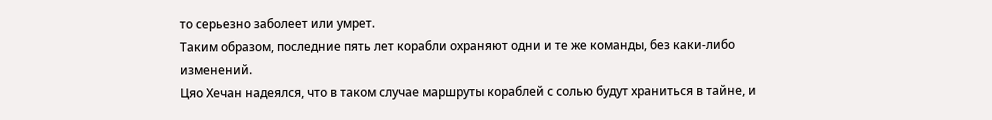то серьезно заболеет или умрет.
Таким образом, последние пять лет корабли охраняют одни и те же команды, без каки-либо изменений.
Цяо Хечан надеялся, что в таком случае маршруты кораблей с солью будут храниться в тайне, и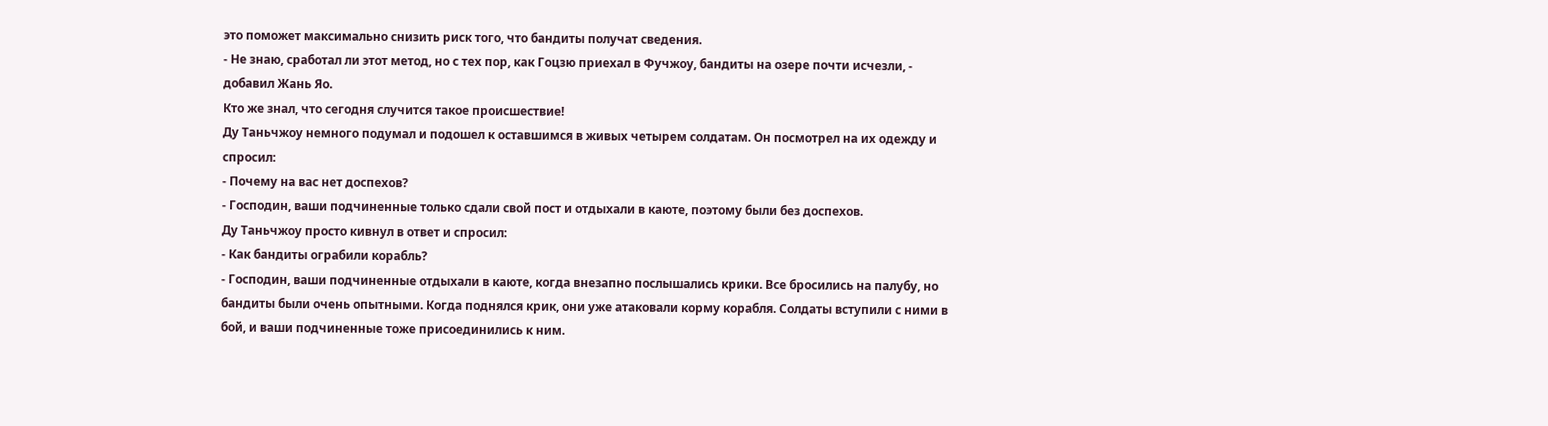это поможет максимально снизить риск того, что бандиты получат сведения.
- Не знаю, сработал ли этот метод, но с тех пор, как Гоцзю приехал в Фучжоу, бандиты на озере почти исчезли, - добавил Жань Яо.
Кто же знал, что сегодня случится такое происшествие!
Ду Таньчжоу немного подумал и подошел к оставшимся в живых четырем солдатам. Он посмотрел на их одежду и спросил:
- Почему на вас нет доспехов?
- Господин, ваши подчиненные только сдали свой пост и отдыхали в каюте, поэтому были без доспехов.
Ду Таньчжоу просто кивнул в ответ и спросил:
- Как бандиты ограбили корабль?
- Господин, ваши подчиненные отдыхали в каюте, когда внезапно послышались крики. Все бросились на палубу, но бандиты были очень опытными. Когда поднялся крик, они уже атаковали корму корабля. Солдаты вступили с ними в бой, и ваши подчиненные тоже присоединились к ним.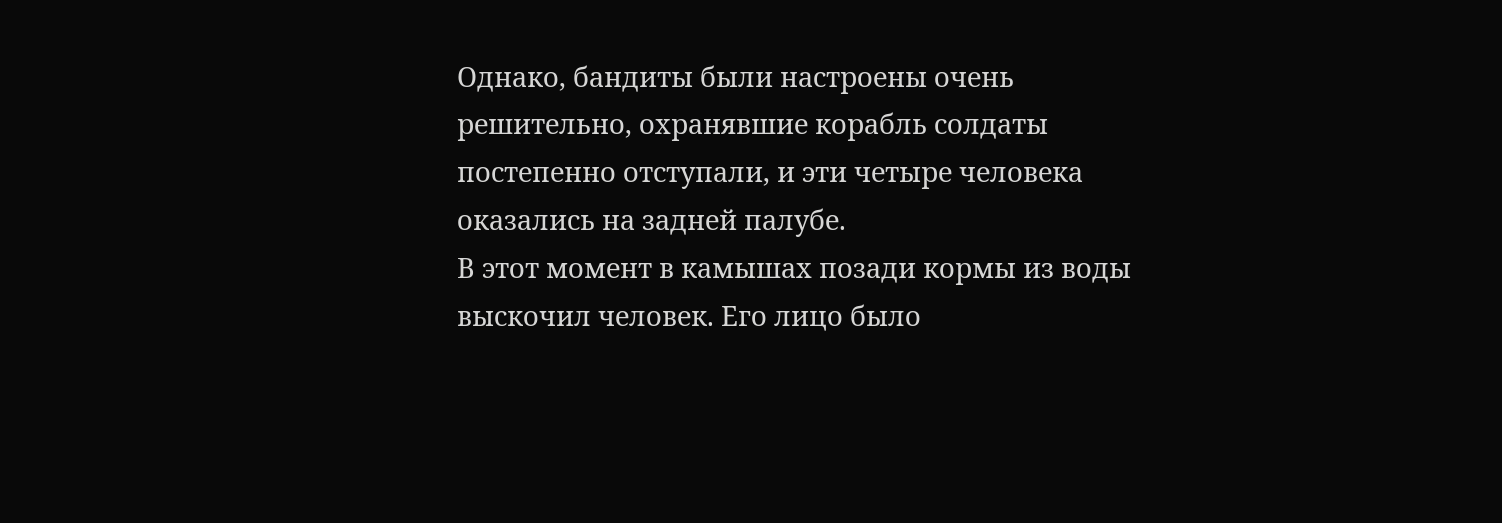Однако, бандиты были настроены очень решительно, охранявшие корабль солдаты постепенно отступали, и эти четыре человека оказались на задней палубе.
В этот момент в камышах позади кормы из воды выскочил человек. Его лицо было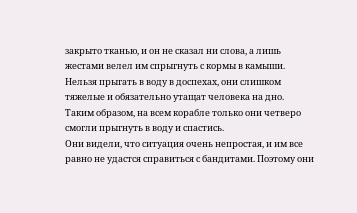закрыто тканью, и он не сказал ни слова, а лишь жестами велел им спрыгнуть с кормы в камыши.
Нельзя прыгать в воду в доспехах, они слишком тяжелые и обязательно утащат человека на дно.
Таким образом, на всем корабле только они четверо смогли прыгнуть в воду и спастись.
Они видели, что ситуация очень непростая, и им все равно не удастся справиться с бандитами. Поэтому они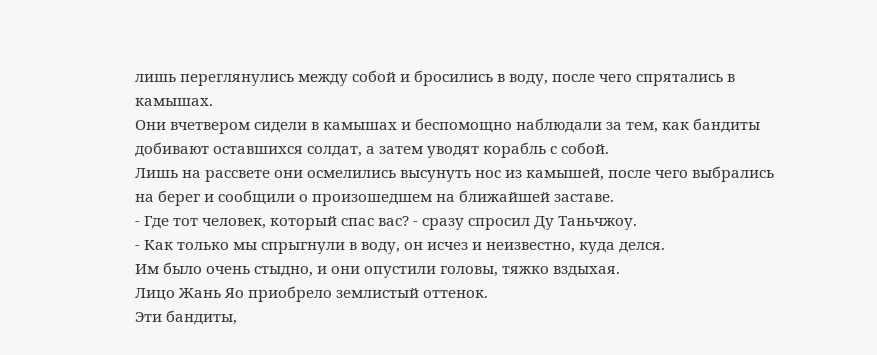лишь переглянулись между собой и бросились в воду, после чего спрятались в камышах.
Они вчетвером сидели в камышах и беспомощно наблюдали за тем, как бандиты добивают оставшихся солдат, а затем уводят корабль с собой.
Лишь на рассвете они осмелились высунуть нос из камышей, после чего выбрались на берег и сообщили о произошедшем на ближайшей заставе.
- Где тот человек, который спас вас? - сразу спросил Ду Таньчжоу.
- Как только мы спрыгнули в воду, он исчез и неизвестно, куда делся.
Им было очень стыдно, и они опустили головы, тяжко вздыхая.
Лицо Жань Яо приобрело землистый оттенок.
Эти бандиты,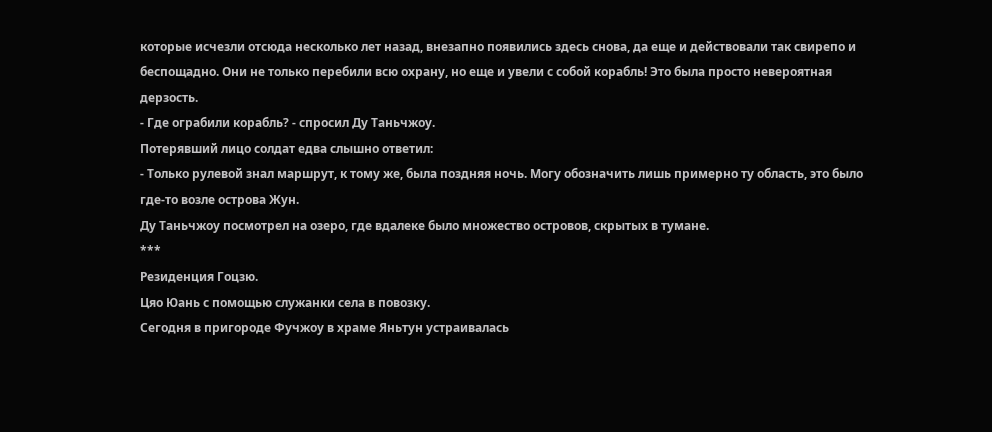которые исчезли отсюда несколько лет назад, внезапно появились здесь снова, да еще и действовали так свирепо и беспощадно. Они не только перебили всю охрану, но еще и увели с собой корабль! Это была просто невероятная дерзость.
- Где ограбили корабль? - спросил Ду Таньчжоу.
Потерявший лицо солдат едва слышно ответил:
- Только рулевой знал маршрут, к тому же, была поздняя ночь. Могу обозначить лишь примерно ту область, это было где-то возле острова Жун.
Ду Таньчжоу посмотрел на озеро, где вдалеке было множество островов, скрытых в тумане.
***
Резиденция Гоцзю.
Цяо Юань с помощью служанки села в повозку.
Сегодня в пригороде Фучжоу в храме Яньтун устраивалась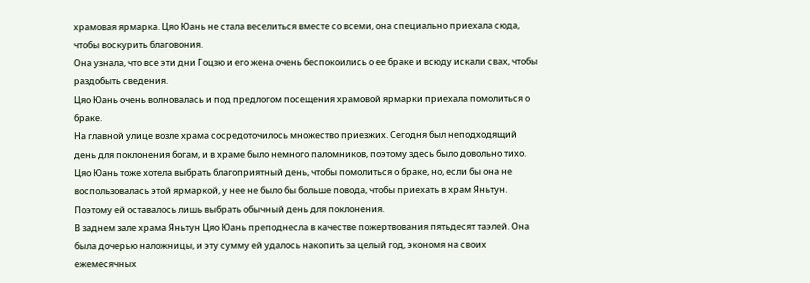храмовая ярмарка. Цяо Юань не стала веселиться вместе со всеми, она специально приехала сюда, чтобы воскурить благовония.
Она узнала, что все эти дни Гоцзю и его жена очень беспокоились о ее браке и всюду искали свах, чтобы раздобыть сведения.
Цяо Юань очень волновалась и под предлогом посещения храмовой ярмарки приехала помолиться о браке.
На главной улице возле храма сосредоточилось множество приезжих. Сегодня был неподходящий день для поклонения богам, и в храме было немного паломников, поэтому здесь было довольно тихо.
Цяо Юань тоже хотела выбрать благоприятный день, чтобы помолиться о браке, но, если бы она не воспользовалась этой ярмаркой, у нее не было бы больше повода, чтобы приехать в храм Яньтун. Поэтому ей оставалось лишь выбрать обычный день для поклонения.
В заднем зале храма Яньтун Цяо Юань преподнесла в качестве пожертвования пятьдесят таэлей. Она была дочерью наложницы, и эту сумму ей удалось накопить за целый год, экономя на своих ежемесячных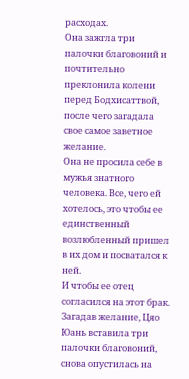расходах.
Она зажгла три палочки благовоний и почтительно преклонила колени перед Бодхисаттвой, после чего загадала свое самое заветное желание.
Она не просила себе в мужья знатного человека. Все, чего ей хотелось, это чтобы ее единственный возлюбленный пришел в их дом и посватался к ней.
И чтобы ее отец согласился на этот брак.
Загадав желание, Цяо Юань вставила три палочки благовоний, снова опустилась на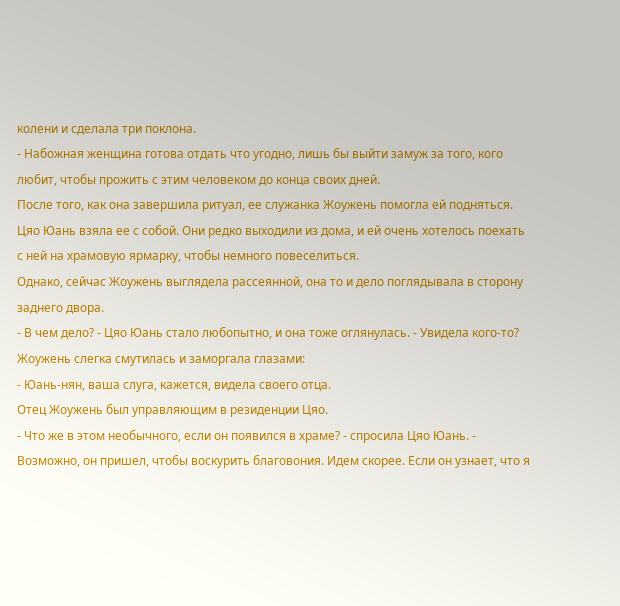колени и сделала три поклона.
- Набожная женщина готова отдать что угодно, лишь бы выйти замуж за того, кого любит, чтобы прожить с этим человеком до конца своих дней.
После того, как она завершила ритуал, ее служанка Жоужень помогла ей подняться.
Цяо Юань взяла ее с собой. Они редко выходили из дома, и ей очень хотелось поехать с ней на храмовую ярмарку, чтобы немного повеселиться.
Однако, сейчас Жоужень выглядела рассеянной, она то и дело поглядывала в сторону заднего двора.
- В чем дело? - Цяо Юань стало любопытно, и она тоже оглянулась. - Увидела кого-то?
Жоужень слегка смутилась и заморгала глазами:
- Юань-нян, ваша слуга, кажется, видела своего отца.
Отец Жоужень был управляющим в резиденции Цяо.
- Что же в этом необычного, если он появился в храме? - спросила Цяо Юань. - Возможно, он пришел, чтобы воскурить благовония. Идем скорее. Если он узнает, что я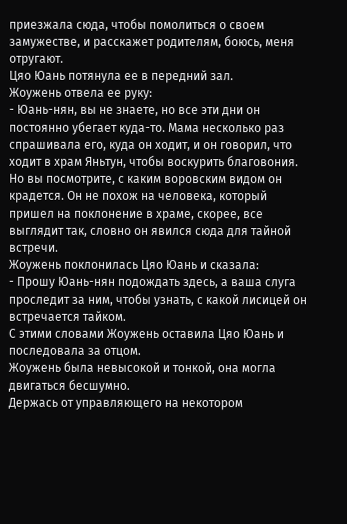приезжала сюда, чтобы помолиться о своем замужестве, и расскажет родителям, боюсь, меня отругают.
Цяо Юань потянула ее в передний зал.
Жоужень отвела ее руку:
- Юань-нян, вы не знаете, но все эти дни он постоянно убегает куда-то. Мама несколько раз спрашивала его, куда он ходит, и он говорил, что ходит в храм Яньтун, чтобы воскурить благовония. Но вы посмотрите, с каким воровским видом он крадется. Он не похож на человека, который пришел на поклонение в храме, скорее, все выглядит так, словно он явился сюда для тайной встречи.
Жоужень поклонилась Цяо Юань и сказала:
- Прошу Юань-нян подождать здесь, а ваша слуга проследит за ним, чтобы узнать, с какой лисицей он встречается тайком.
С этими словами Жоужень оставила Цяо Юань и последовала за отцом.
Жоужень была невысокой и тонкой, она могла двигаться бесшумно.
Держась от управляющего на некотором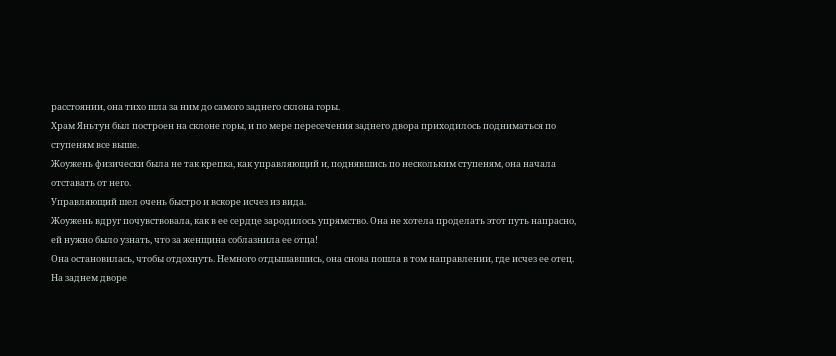расстоянии, она тихо шла за ним до самого заднего склона горы.
Храм Яньтун был построен на склоне горы, и по мере пересечения заднего двора приходилось подниматься по ступеням все выше.
Жоужень физически была не так крепка, как управляющий и, поднявшись по нескольким ступеням, она начала отставать от него.
Управляющий шел очень быстро и вскоре исчез из вида.
Жоужень вдруг почувствовала, как в ее сердце зародилось упрямство. Она не хотела проделать этот путь напрасно, ей нужно было узнать, что за женщина соблазнила ее отца!
Она остановилась, чтобы отдохнуть. Немного отдышавшись, она снова пошла в том направлении, где исчез ее отец.
На заднем дворе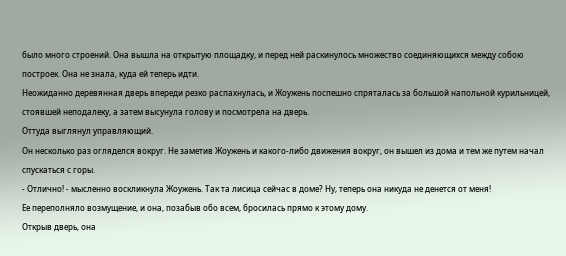было много строений. Она вышла на открытую площадку, и перед ней раскинулось множество соединяющихся между собою построек. Она не знала, куда ей теперь идти.
Неожиданно деревянная дверь впереди резко распахнулась, и Жоужень поспешно спряталась за большой напольной курильницей, стоявшей неподалеку, а затем высунула голову и посмотрела на дверь.
Оттуда выглянул управляющий.
Он несколько раз огляделся вокруг. Не заметив Жоужень и какого-либо движения вокруг, он вышел из дома и тем же путем начал спускаться с горы.
- Отлично! - мысленно воскликнула Жоужень. Так та лисица сейчас в доме? Ну, теперь она никуда не денется от меня!
Ее переполняло возмущение, и она, позабыв обо всем, бросилась прямо к этому дому.
Открыв дверь, она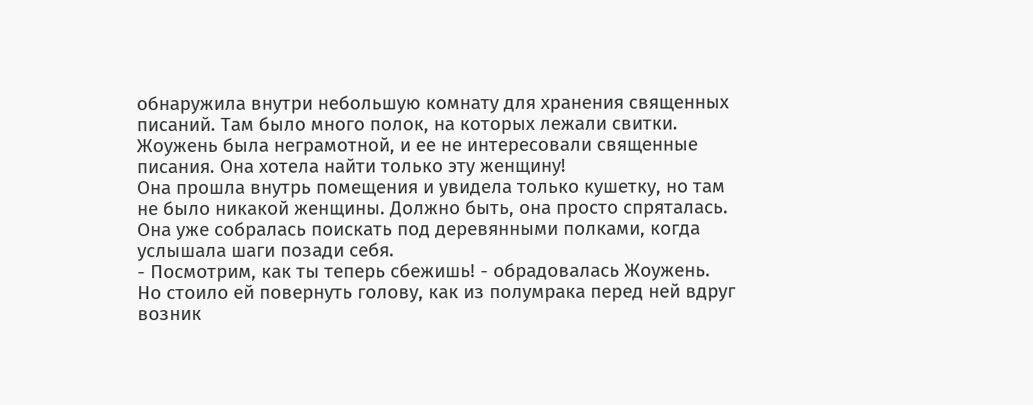обнаружила внутри небольшую комнату для хранения священных писаний. Там было много полок, на которых лежали свитки.
Жоужень была неграмотной, и ее не интересовали священные писания. Она хотела найти только эту женщину!
Она прошла внутрь помещения и увидела только кушетку, но там не было никакой женщины. Должно быть, она просто спряталась.
Она уже собралась поискать под деревянными полками, когда услышала шаги позади себя.
- Посмотрим, как ты теперь сбежишь! - обрадовалась Жоужень.
Но стоило ей повернуть голову, как из полумрака перед ней вдруг возник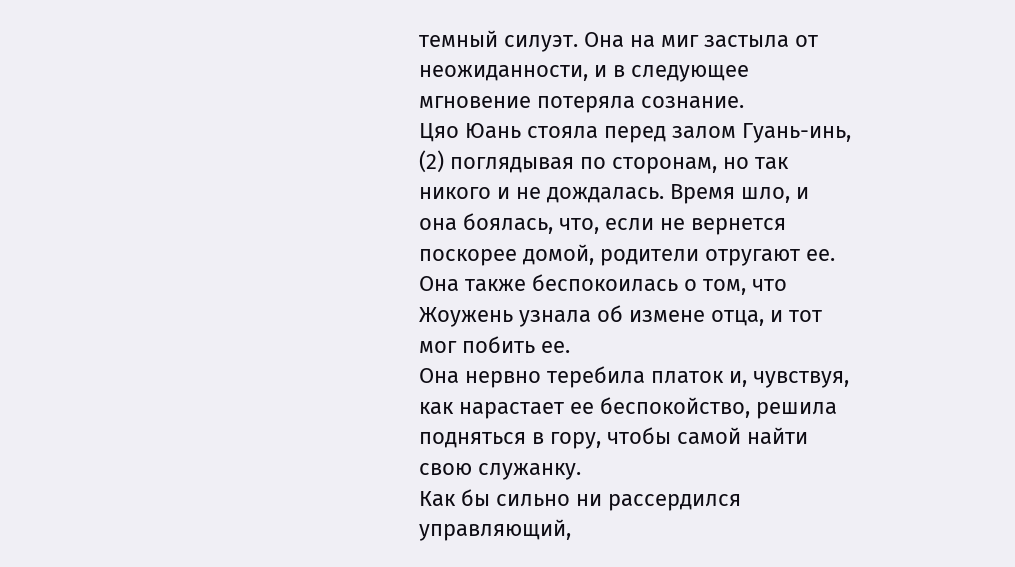темный силуэт. Она на миг застыла от неожиданности, и в следующее мгновение потеряла сознание.
Цяо Юань стояла перед залом Гуань-инь, (2) поглядывая по сторонам, но так никого и не дождалась. Время шло, и она боялась, что, если не вернется поскорее домой, родители отругают ее.
Она также беспокоилась о том, что Жоужень узнала об измене отца, и тот мог побить ее.
Она нервно теребила платок и, чувствуя, как нарастает ее беспокойство, решила подняться в гору, чтобы самой найти свою служанку.
Как бы сильно ни рассердился управляющий,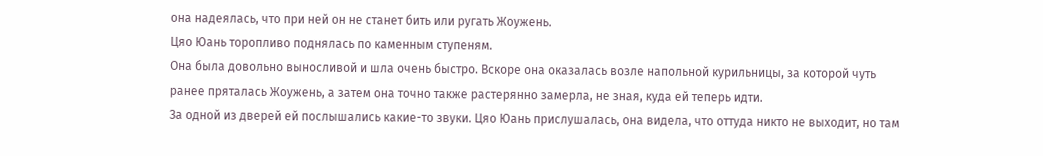она надеялась, что при ней он не станет бить или ругать Жоужень.
Цяо Юань торопливо поднялась по каменным ступеням.
Она была довольно выносливой и шла очень быстро. Вскоре она оказалась возле напольной курильницы, за которой чуть ранее пряталась Жоужень, а затем она точно также растерянно замерла, не зная, куда ей теперь идти.
За одной из дверей ей послышались какие-то звуки. Цяо Юань прислушалась, она видела, что оттуда никто не выходит, но там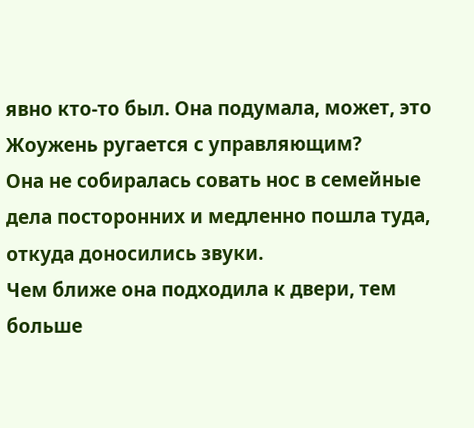явно кто-то был. Она подумала, может, это Жоужень ругается с управляющим?
Она не собиралась совать нос в семейные дела посторонних и медленно пошла туда, откуда доносились звуки.
Чем ближе она подходила к двери, тем больше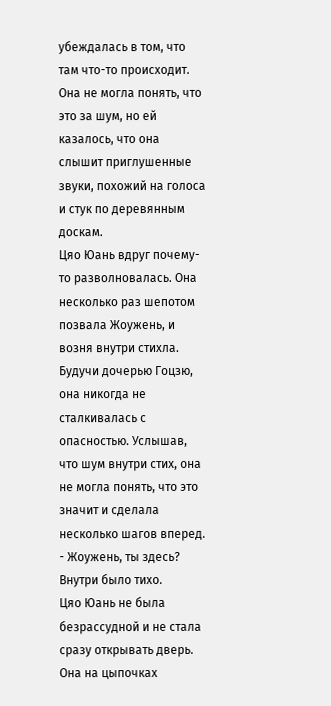убеждалась в том, что там что-то происходит. Она не могла понять, что это за шум, но ей казалось, что она слышит приглушенные звуки, похожий на голоса и стук по деревянным доскам.
Цяо Юань вдруг почему-то разволновалась. Она несколько раз шепотом позвала Жоужень, и возня внутри стихла.
Будучи дочерью Гоцзю, она никогда не сталкивалась с опасностью. Услышав, что шум внутри стих, она не могла понять, что это значит и сделала несколько шагов вперед.
- Жоужень, ты здесь?
Внутри было тихо.
Цяо Юань не была безрассудной и не стала сразу открывать дверь. Она на цыпочках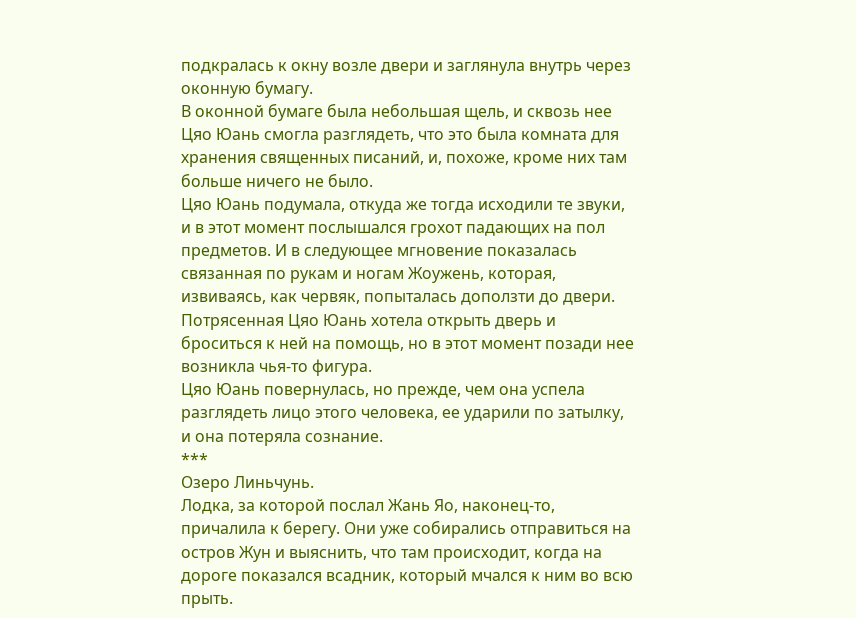подкралась к окну возле двери и заглянула внутрь через оконную бумагу.
В оконной бумаге была небольшая щель, и сквозь нее Цяо Юань смогла разглядеть, что это была комната для хранения священных писаний, и, похоже, кроме них там больше ничего не было.
Цяо Юань подумала, откуда же тогда исходили те звуки, и в этот момент послышался грохот падающих на пол предметов. И в следующее мгновение показалась связанная по рукам и ногам Жоужень, которая, извиваясь, как червяк, попыталась доползти до двери.
Потрясенная Цяо Юань хотела открыть дверь и броситься к ней на помощь, но в этот момент позади нее возникла чья-то фигура.
Цяо Юань повернулась, но прежде, чем она успела разглядеть лицо этого человека, ее ударили по затылку, и она потеряла сознание.
***
Озеро Линьчунь.
Лодка, за которой послал Жань Яо, наконец-то, причалила к берегу. Они уже собирались отправиться на остров Жун и выяснить, что там происходит, когда на дороге показался всадник, который мчался к ним во всю прыть.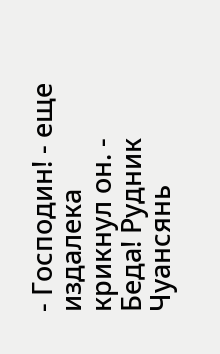- Господин! - еще издалека крикнул он. - Беда! Рудник Чуансянь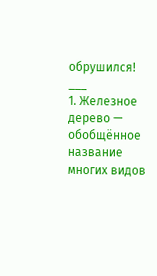обрушился!
___
1. Железное дерево — обобщённое название многих видов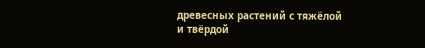древесных растений с тяжёлой и твёрдой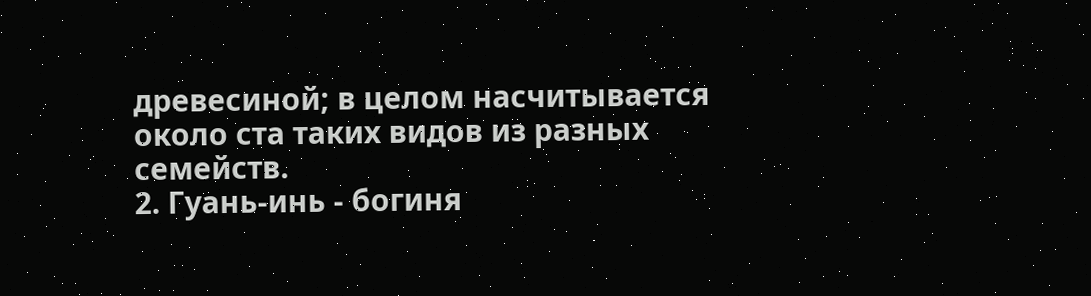древесиной; в целом насчитывается около ста таких видов из разных семейств.
2. Гуань-инь - богиня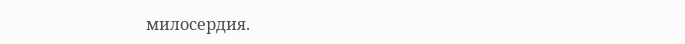милосердия.